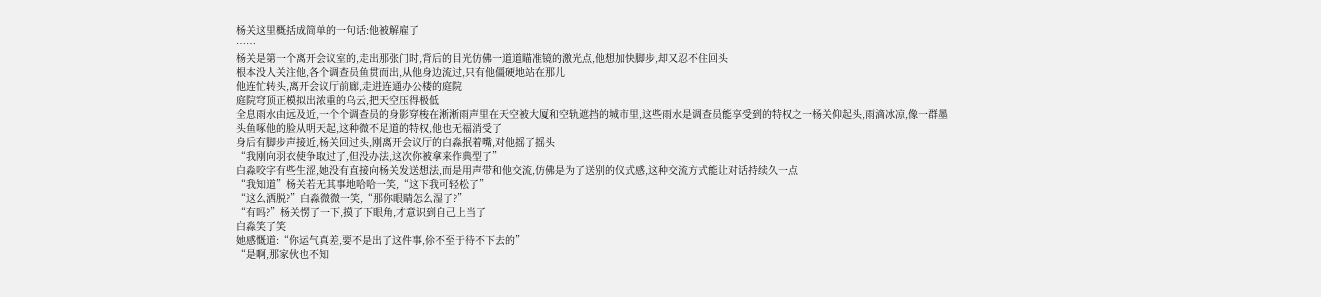杨关这里概括成简单的一句话:他被解雇了
……
杨关是第一个离开会议室的,走出那张门时,背后的目光仿佛一道道瞄准镜的激光点,他想加快脚步,却又忍不住回头
根本没人关注他,各个调查员鱼贯而出,从他身边流过,只有他僵硬地站在那儿
他连忙转头,离开会议厅前廊,走进连通办公楼的庭院
庭院穹顶正模拟出浓重的乌云,把天空压得极低
全息雨水由远及近,一个个调查员的身影穿梭在淅淅雨声里在天空被大厦和空轨遮挡的城市里,这些雨水是调查员能享受到的特权之一杨关仰起头,雨滴冰凉,像一群墨头鱼啄他的脸从明天起,这种微不足道的特权,他也无福消受了
身后有脚步声接近,杨关回过头,刚离开会议厅的白淼抿着嘴,对他摇了摇头
“我刚向羽衣使争取过了,但没办法,这次你被拿来作典型了”
白淼咬字有些生涩,她没有直接向杨关发送想法,而是用声带和他交流,仿佛是为了送别的仪式感,这种交流方式能让对话持续久一点
“我知道”杨关若无其事地哈哈一笑,“这下我可轻松了”
“这么洒脱?”白淼微微一笑,“那你眼睛怎么湿了?”
“有吗?”杨关愣了一下,摸了下眼角,才意识到自己上当了
白淼笑了笑
她感慨道:“你运气真差,要不是出了这件事,伱不至于待不下去的”
“是啊,那家伙也不知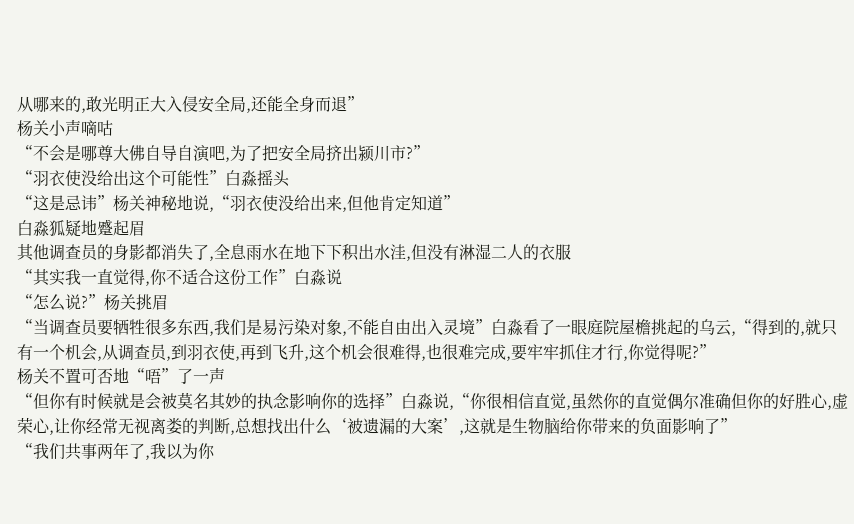从哪来的,敢光明正大入侵安全局,还能全身而退”
杨关小声嘀咕
“不会是哪尊大佛自导自演吧,为了把安全局挤出颍川市?”
“羽衣使没给出这个可能性”白淼摇头
“这是忌讳”杨关神秘地说,“羽衣使没给出来,但他肯定知道”
白淼狐疑地蹙起眉
其他调查员的身影都消失了,全息雨水在地下下积出水洼,但没有淋湿二人的衣服
“其实我一直觉得,你不适合这份工作”白淼说
“怎么说?”杨关挑眉
“当调查员要牺牲很多东西,我们是易污染对象,不能自由出入灵境”白淼看了一眼庭院屋檐挑起的乌云,“得到的,就只有一个机会,从调查员,到羽衣使,再到飞升,这个机会很难得,也很难完成,要牢牢抓住才行,你觉得呢?”
杨关不置可否地“唔”了一声
“但你有时候就是会被莫名其妙的执念影响你的选择”白淼说,“你很相信直觉,虽然你的直觉偶尔准确但你的好胜心,虚荣心,让你经常无视离娄的判断,总想找出什么‘被遗漏的大案’,这就是生物脑给你带来的负面影响了”
“我们共事两年了,我以为你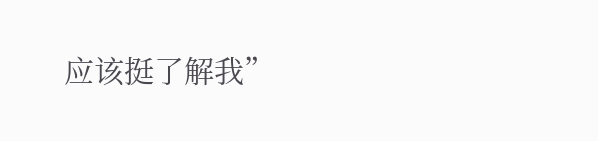应该挺了解我”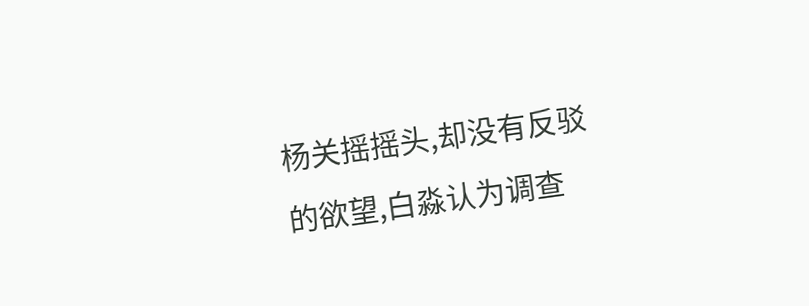杨关摇摇头,却没有反驳的欲望,白淼认为调查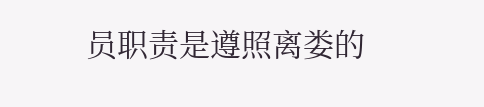员职责是遵照离娄的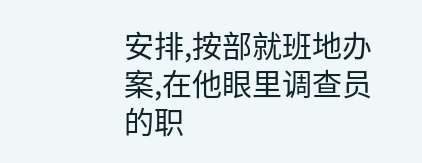安排,按部就班地办案,在他眼里调查员的职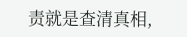责就是查清真相,